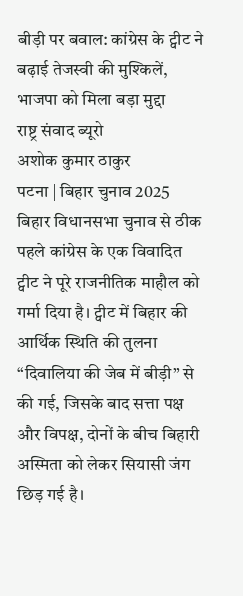बीड़ी पर बवाल: कांग्रेस के ट्वीट ने बढ़ाई तेजस्वी की मुश्किलें, भाजपा को मिला बड़ा मुद्दा
राष्ट्र संवाद ब्यूरो
अशोक कुमार ठाकुर
पटना | बिहार चुनाव 2025
बिहार विधानसभा चुनाव से ठीक पहले कांग्रेस के एक विवादित ट्वीट ने पूरे राजनीतिक माहौल को गर्मा दिया है। ट्वीट में बिहार की आर्थिक स्थिति की तुलना “दिवालिया की जेब में बीड़ी” से की गई, जिसके बाद सत्ता पक्ष और विपक्ष, दोनों के बीच बिहारी अस्मिता को लेकर सियासी जंग छिड़ गई है।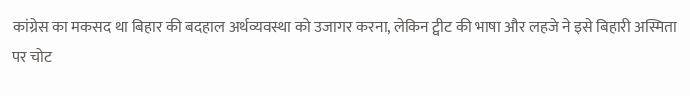कांग्रेस का मकसद था बिहार की बदहाल अर्थव्यवस्था को उजागर करना, लेकिन ट्वीट की भाषा और लहजे ने इसे बिहारी अस्मिता पर चोट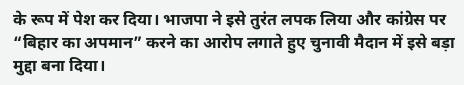के रूप में पेश कर दिया। भाजपा ने इसे तुरंत लपक लिया और कांग्रेस पर “बिहार का अपमान” करने का आरोप लगाते हुए चुनावी मैदान में इसे बड़ा मुद्दा बना दिया।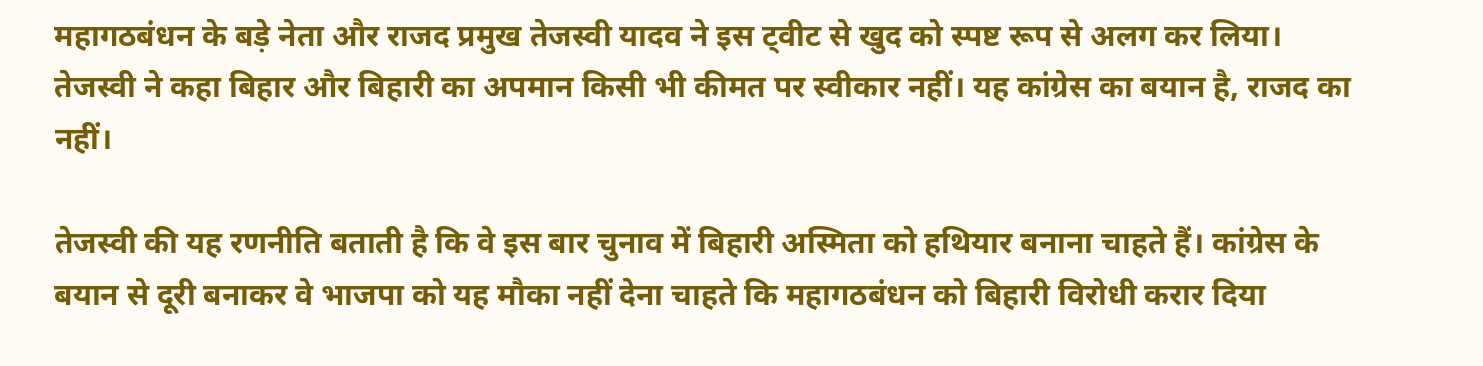महागठबंधन के बड़े नेता और राजद प्रमुख तेजस्वी यादव ने इस ट्वीट से खुद को स्पष्ट रूप से अलग कर लिया।
तेजस्वी ने कहा बिहार और बिहारी का अपमान किसी भी कीमत पर स्वीकार नहीं। यह कांग्रेस का बयान है, राजद का नहीं।

तेजस्वी की यह रणनीति बताती है कि वे इस बार चुनाव में बिहारी अस्मिता को हथियार बनाना चाहते हैं। कांग्रेस के बयान से दूरी बनाकर वे भाजपा को यह मौका नहीं देना चाहते कि महागठबंधन को बिहारी विरोधी करार दिया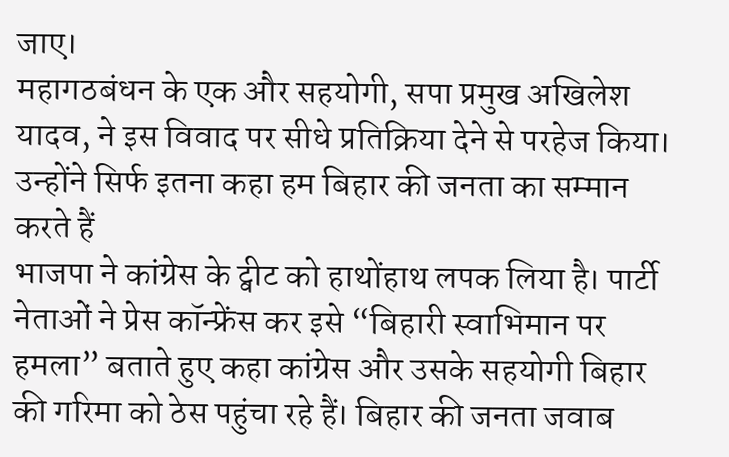जाए।
महागठबंधन के एक और सहयोगी, सपा प्रमुख अखिलेश यादव, ने इस विवाद पर सीधे प्रतिक्रिया देने से परहेज किया। उन्होंने सिर्फ इतना कहा हम बिहार की जनता का सम्मान करते हैं
भाजपा ने कांग्रेस के ट्वीट को हाथोंहाथ लपक लिया है। पार्टी नेताओं ने प्रेस कॉन्फ्रेंस कर इसे “बिहारी स्वाभिमान पर हमला” बताते हुए कहा कांग्रेस और उसके सहयोगी बिहार की गरिमा को ठेस पहुंचा रहे हैं। बिहार की जनता जवाब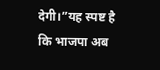देगी।”यह स्पष्ट है कि भाजपा अब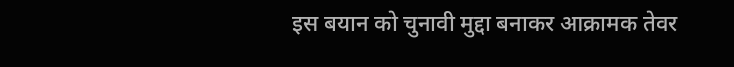इस बयान को चुनावी मुद्दा बनाकर आक्रामक तेवर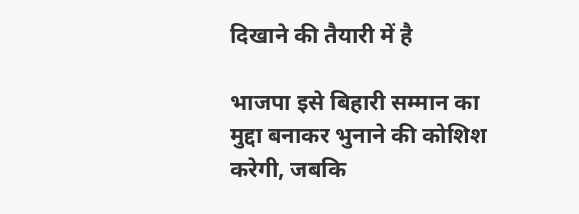दिखाने की तैयारी में है

भाजपा इसे बिहारी सम्मान का मुद्दा बनाकर भुनाने की कोशिश करेगी, जबकि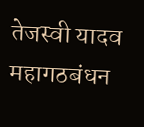तेजस्वी यादव महागठबंधन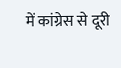में कांग्रेस से दूरी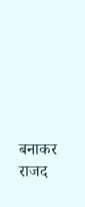बनाकर राजद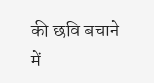की छवि बचाने में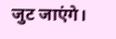जुट जाएंगे।